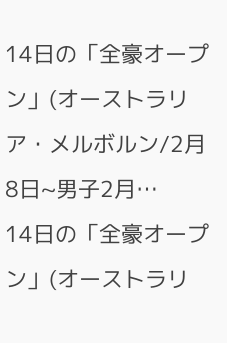14日の「全豪オープン」(オーストラリア・メルボルン/2月8日~男子2月…
14日の「全豪オープン」(オーストラリ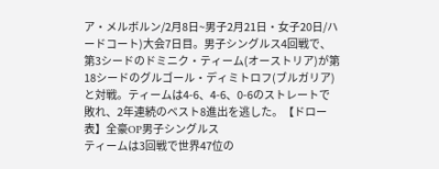ア・メルボルン/2月8日~男子2月21日・女子20日/ハードコート)大会7日目。男子シングルス4回戦で、第3シードのドミニク・ティーム(オーストリア)が第18シードのグルゴール・ディミトロフ(ブルガリア)と対戦。ティームは4-6、4-6、0-6のストレートで敗れ、2年連続のベスト8進出を逃した。【ドロー表】全豪OP男子シングルス
ティームは3回戦で世界47位の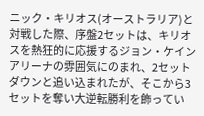ニック・キリオス(オーストラリア)と対戦した際、序盤2セットは、キリオスを熱狂的に応援するジョン・ケイン アリーナの雰囲気にのまれ、2セットダウンと追い込まれたが、そこから3セットを奪い大逆転勝利を飾ってい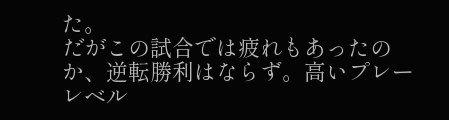た。
だがこの試合では疲れもあったのか、逆転勝利はならず。高いプレーレベル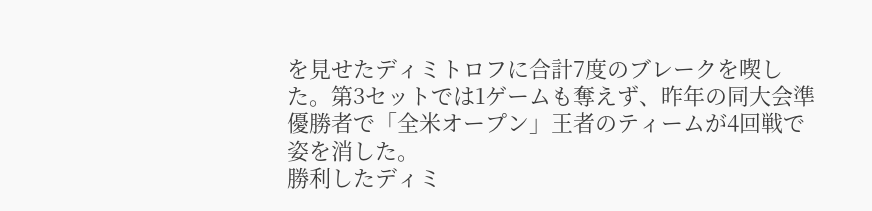を見せたディミトロフに合計7度のブレークを喫した。第3セットでは1ゲームも奪えず、昨年の同大会準優勝者で「全米オープン」王者のティームが4回戦で姿を消した。
勝利したディミ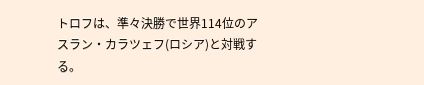トロフは、準々決勝で世界114位のアスラン・カラツェフ(ロシア)と対戦する。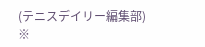(テニスデイリー編集部)
※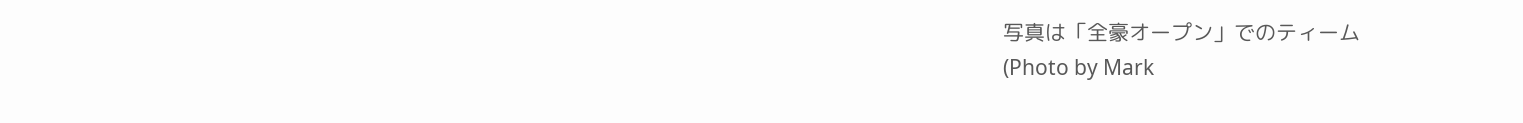写真は「全豪オープン」でのティーム
(Photo by Mark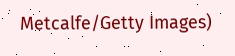Metcalfe/Getty Images)